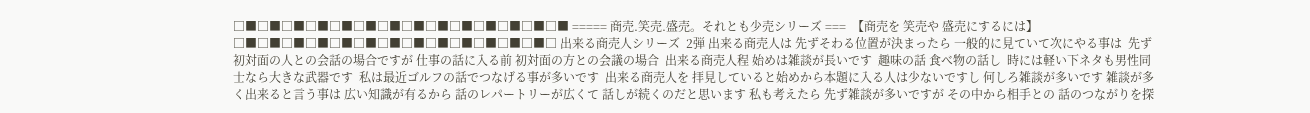□■□■□■□■□■□■□■□■□■□■□■□■□■□■ ===== 商売.笑売.盛売。それとも少売シリーズ ===  【商売を 笑売や 盛売にするには】    □■□■□■□■□■□■□■□■□■□■□■□■□■□ 出来る商売人シリーズ  2弾 出来る商売人は 先ずそわる位置が決まったら 一般的に見ていて次にやる事は  先ず 初対面の人との会話の場合ですが 仕事の話に入る前 初対面の方との会議の場合  出来る商売人程 始めは雑談が長いです  趣味の話 食べ物の話し  時には軽い下ネタも男性同士なら大きな武器です  私は最近ゴルフの話でつなげる事が多いです  出来る商売人を 拝見していると始めから本題に入る人は少ないですし 何しろ雑談が多いです 雑談が多く出来ると言う事は 広い知識が有るから 話のレパートリーが広くて 話しが続くのだと思います 私も考えたら 先ず雑談が多いですが その中から相手との 話のつながりを探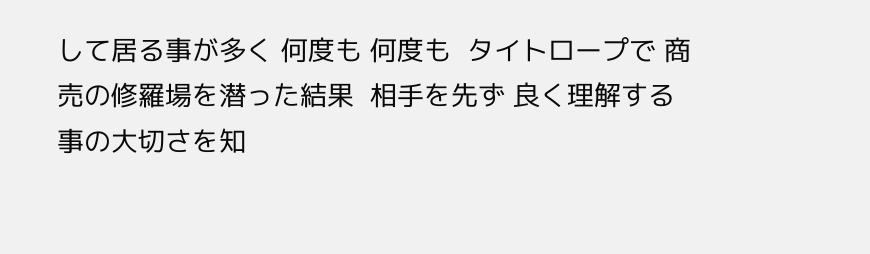して居る事が多く 何度も 何度も  タイトロープで 商売の修羅場を潜った結果  相手を先ず 良く理解する事の大切さを知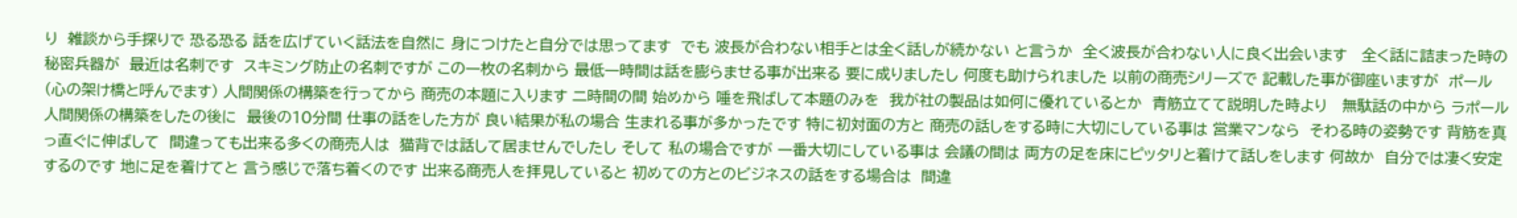り  雑談から手探りで 恐る恐る 話を広げていく話法を自然に 身につけたと自分では思ってます  でも 波長が合わない相手とは全く話しが続かない と言うか  全く波長が合わない人に良く出会います   全く話に詰まった時の秘密兵器が  最近は名刺です  スキミング防止の名刺ですが この一枚の名刺から 最低一時間は話を膨らませる事が出来る 要に成りましたし 何度も助けられました 以前の商売シリーズで 記載した事が御座いますが  ポール(心の架け橋と呼んでます) 人間関係の構築を行ってから 商売の本題に入ります 二時間の間 始めから 唾を飛ばして本題のみを  我が社の製品は如何に優れているとか  青筋立てて説明した時より   無駄話の中から ラポール人間関係の構築をしたの後に  最後の10分間 仕事の話をした方が 良い結果が私の場合 生まれる事が多かったです 特に初対面の方と 商売の話しをする時に大切にしている事は 営業マンなら  そわる時の姿勢です 背筋を真っ直ぐに伸ばして  間違っても出来る多くの商売人は  猫背では話して居ませんでしたし そして 私の場合ですが 一番大切にしている事は 会議の間は 両方の足を床にピッタリと着けて話しをします 何故か  自分では凄く安定するのです 地に足を着けてと 言う感じで落ち着くのです 出来る商売人を拝見していると 初めての方とのビジネスの話をする場合は  間違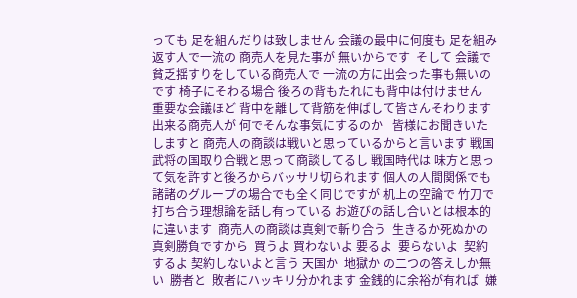っても 足を組んだりは致しません 会議の最中に何度も 足を組み返す人で一流の 商売人を見た事が 無いからです  そして 会議で貧乏揺すりをしている商売人で 一流の方に出会った事も無いのです 椅子にそわる場合 後ろの背もたれにも背中は付けません  重要な会議ほど 背中を離して背筋を伸ばして皆さんそわります 出来る商売人が 何でそんな事気にするのか   皆様にお聞きいたしますと 商売人の商談は戦いと思っているからと言います 戦国武将の国取り合戦と思って商談してるし 戦国時代は 味方と思って気を許すと後ろからバッサリ切られます 個人の人間関係でも  諸諸のグループの場合でも全く同じですが 机上の空論で 竹刀で打ち合う理想論を話し有っている お遊びの話し合いとは根本的に違います  商売人の商談は真剣で斬り合う  生きるか死ぬかの真剣勝負ですから  買うよ 買わないよ 要るよ  要らないよ  契約するよ 契約しないよと言う 天国か  地獄か の二つの答えしか無い  勝者と  敗者にハッキリ分かれます 金銭的に余裕が有れば  嫌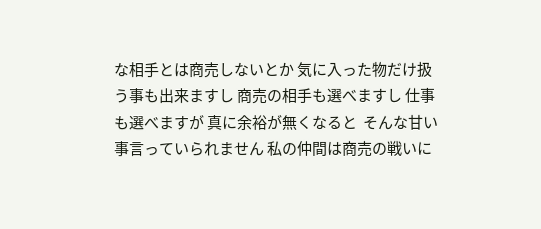な相手とは商売しないとか 気に入った物だけ扱う事も出来ますし 商売の相手も選べますし 仕事も選べますが 真に余裕が無くなると  そんな甘い事言っていられません 私の仲間は商売の戦いに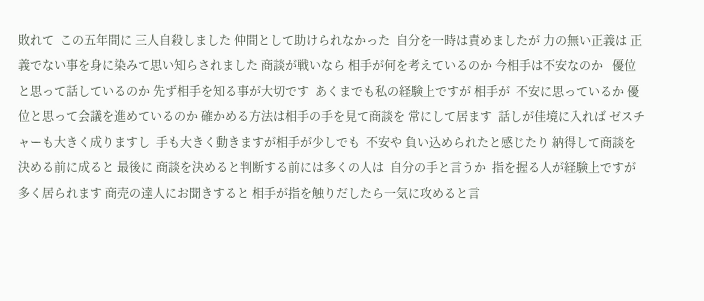敗れて  この五年間に 三人自殺しました 仲間として助けられなかった  自分を一時は責めましたが 力の無い正義は 正義でない事を身に染みて思い知らされました 商談が戦いなら 相手が何を考えているのか 今相手は不安なのか   優位と思って話しているのか 先ず相手を知る事が大切です  あくまでも私の経験上ですが 相手が  不安に思っているか 優位と思って会議を進めているのか 確かめる方法は相手の手を見て商談を 常にして居ます  話しが佳境に入れば ゼスチャーも大きく成りますし  手も大きく動きますが相手が少しでも  不安や 負い込められたと感じたり 納得して商談を決める前に成ると 最後に 商談を決めると判断する前には多くの人は  自分の手と言うか  指を握る人が経験上ですが多く居られます 商売の達人にお聞きすると 相手が指を触りだしたら一気に攻めると言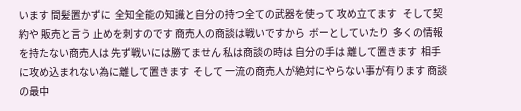います 間髪置かずに  全知全能の知識と自分の持つ全ての武器を使って 攻め立てます   そして契約や 販売と言う 止めを刺すのです 商売人の商談は戦いですから  ボーとしていたり  多くの情報を持たない商売人は 先ず戦いには勝てません 私は商談の時は 自分の手は 離して置きます  相手に攻め込まれない為に離して置きます  そして 一流の商売人が絶対にやらない事が有ります 商談の最中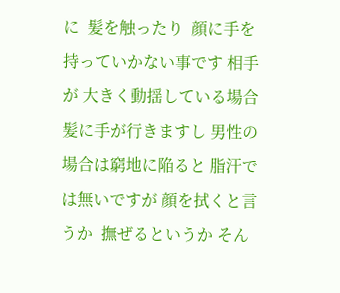に  髪を触ったり  顔に手を持っていかない事です 相手が 大きく動揺している場合髪に手が行きますし 男性の場合は窮地に陥ると 脂汗では無いですが 顔を拭くと言うか  撫ぜるというか そん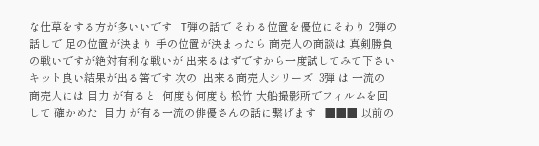な仕草をする方が多いいです   T弾の話で そわる位置を優位にそわり 2弾の話しで 足の位置が決まり 手の位置が決まったら 商売人の商談は 真剣勝負の戦いですが絶対有利な戦いが 出来るはずですから一度試してみて下さい  キット良い結果が出る筈です 次の  出来る商売人シリーズ  3弾 は 一流の  商売人には 目力 が有ると  何度も何度も 松竹 大船撮影所でフィルムを回して 確かめた  目力 が有る一流の俳優さんの話に繋げます   ■■■ 以前の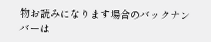物お読みになります場合のバックナンバーは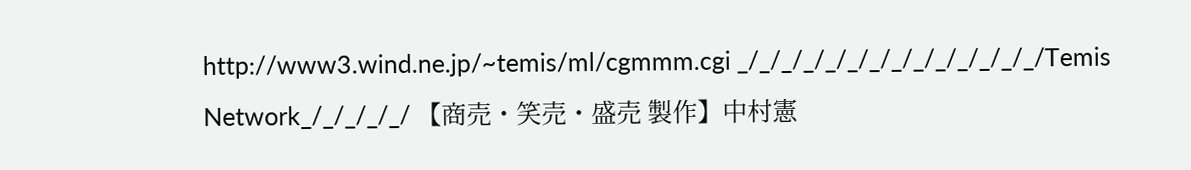http://www3.wind.ne.jp/~temis/ml/cgmmm.cgi _/_/_/_/_/_/_/_/_/_/_/_/_/_/Temis Network_/_/_/_/_/ 【商売・笑売・盛売 製作】中村憲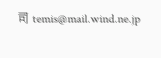司 temis@mail.wind.ne.jp